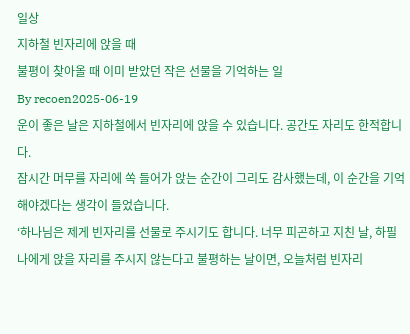일상
지하철 빈자리에 앉을 때
불평이 찾아올 때 이미 받았던 작은 선물을 기억하는 일
By recoen2025-06-19
운이 좋은 날은 지하철에서 빈자리에 앉을 수 있습니다. 공간도 자리도 한적합니다.
잠시간 머무를 자리에 쏙 들어가 앉는 순간이 그리도 감사했는데, 이 순간을 기억해야겠다는 생각이 들었습니다.
‘하나님은 제게 빈자리를 선물로 주시기도 합니다. 너무 피곤하고 지친 날, 하필 나에게 앉을 자리를 주시지 않는다고 불평하는 날이면, 오늘처럼 빈자리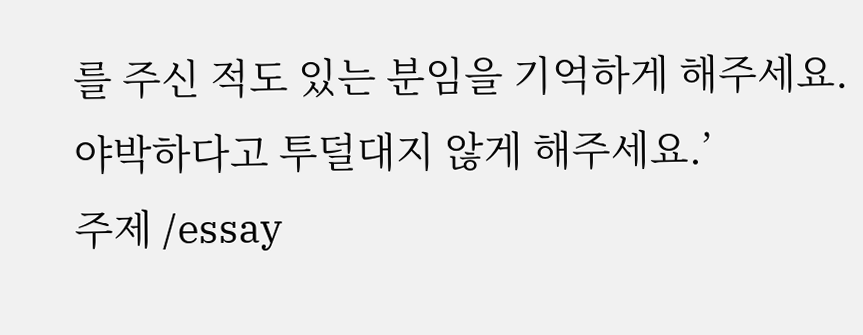를 주신 적도 있는 분임을 기억하게 해주세요. 야박하다고 투덜대지 않게 해주세요.’
주제 /essay